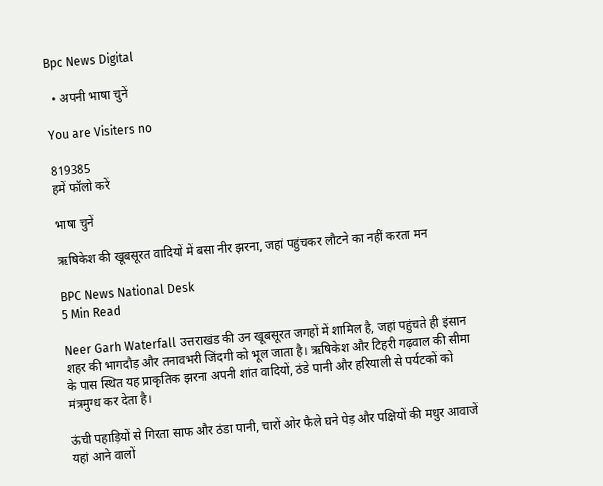Bpc News Digital

  • अपनी भाषा चुनें

You are Visiters no

819385
हमें फॉलो करें

भाषा चुनें

ऋषिकेश की खूबसूरत वादियों में बसा नीर झरना, जहां पहुंचकर लौटने का नहीं करता मन

BPC News National Desk
5 Min Read

Neer Garh Waterfall उत्तराखंड की उन खूबसूरत जगहों में शामिल है, जहां पहुंचते ही इंसान शहर की भागदौड़ और तनावभरी जिंदगी को भूल जाता है। ऋषिकेश और टिहरी गढ़वाल की सीमा के पास स्थित यह प्राकृतिक झरना अपनी शांत वादियों, ठंडे पानी और हरियाली से पर्यटकों को मंत्रमुग्ध कर देता है।

ऊंची पहाड़ियों से गिरता साफ और ठंडा पानी, चारों ओर फैले घने पेड़ और पक्षियों की मधुर आवाजें यहां आने वालों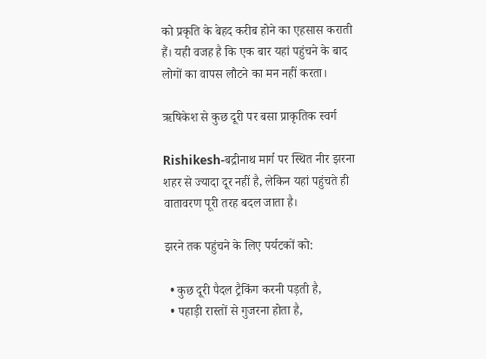को प्रकृति के बेहद करीब होने का एहसास कराती हैं। यही वजह है कि एक बार यहां पहुंचने के बाद लोगों का वापस लौटने का मन नहीं करता।

ऋषिकेश से कुछ दूरी पर बसा प्राकृतिक स्वर्ग

Rishikesh-बद्रीनाथ मार्ग पर स्थित नीर झरना शहर से ज्यादा दूर नहीं है, लेकिन यहां पहुंचते ही वातावरण पूरी तरह बदल जाता है।

झरने तक पहुंचने के लिए पर्यटकों को:

  • कुछ दूरी पैदल ट्रैकिंग करनी पड़ती है,
  • पहाड़ी रास्तों से गुजरना होता है,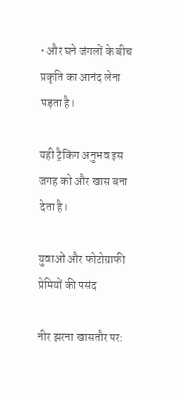• और घने जंगलों के बीच प्रकृति का आनंद लेना पड़ता है।

यही ट्रैकिंग अनुभव इस जगह को और खास बना देता है।

युवाओं और फोटोग्राफी प्रेमियों की पसंद

नीर झरना खासतौर पर: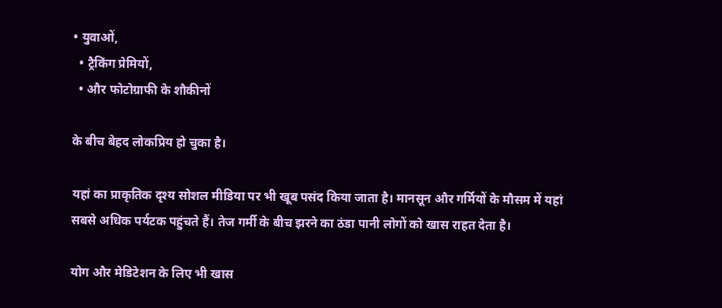• युवाओं,
  • ट्रैकिंग प्रेमियों,
  • और फोटोग्राफी के शौकीनों

के बीच बेहद लोकप्रिय हो चुका है।

यहां का प्राकृतिक दृश्य सोशल मीडिया पर भी खूब पसंद किया जाता है। मानसून और गर्मियों के मौसम में यहां सबसे अधिक पर्यटक पहुंचते हैं। तेज गर्मी के बीच झरने का ठंडा पानी लोगों को खास राहत देता है।

योग और मेडिटेशन के लिए भी खास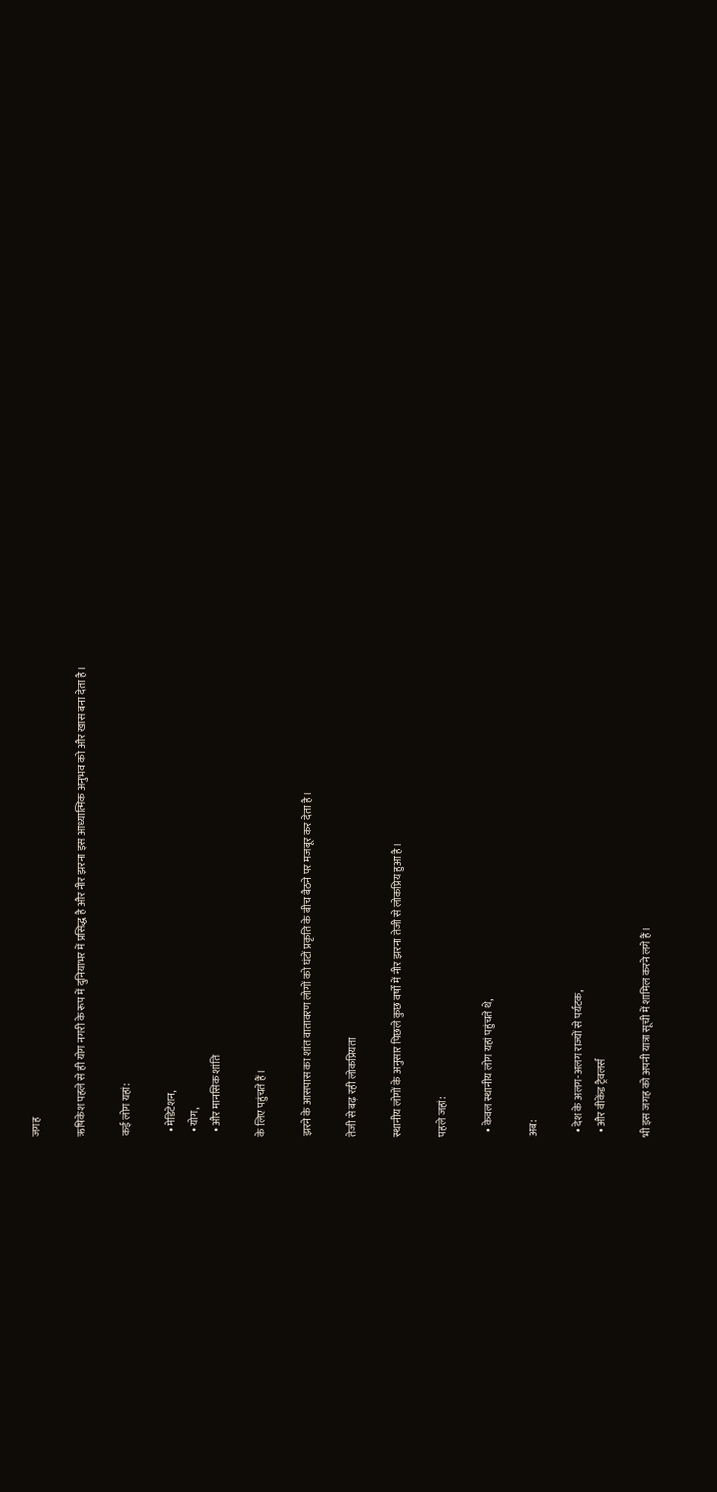जगह

ऋषिकेश पहले से ही योग नगरी के रूप में दुनियाभर में प्रसिद्ध है और नीर झरना इस आध्यात्मिक अनुभव को और खास बना देता है।

कई लोग यहां:

  • मेडिटेशन,
  • योग,
  • और मानसिक शांति

के लिए पहुंचते हैं।

झरने के आसपास का शांत वातावरण लोगों को घंटों प्रकृति के बीच बैठने पर मजबूर कर देता है।

तेजी से बढ़ रही लोकप्रियता

स्थानीय लोगों के अनुसार पिछले कुछ वर्षों में नीर झरना तेजी से लोकप्रिय हुआ है।

पहले जहां:

  • केवल स्थानीय लोग यहां पहुंचते थे,

अब:

  • देश के अलग-अलग राज्यों से पर्यटक,
  • और वीकेंड ट्रैवलर्स

भी इस जगह को अपनी यात्रा सूची में शामिल करने लगे हैं।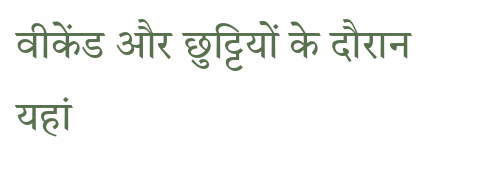वीकेंड और छुट्टियों के दौरान यहां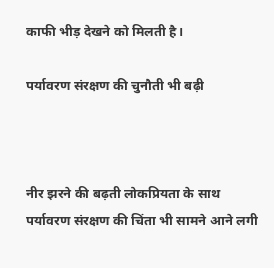काफी भीड़ देखने को मिलती है।

पर्यावरण संरक्षण की चुनौती भी बढ़ी



नीर झरने की बढ़ती लोकप्रियता के साथ पर्यावरण संरक्षण की चिंता भी सामने आने लगी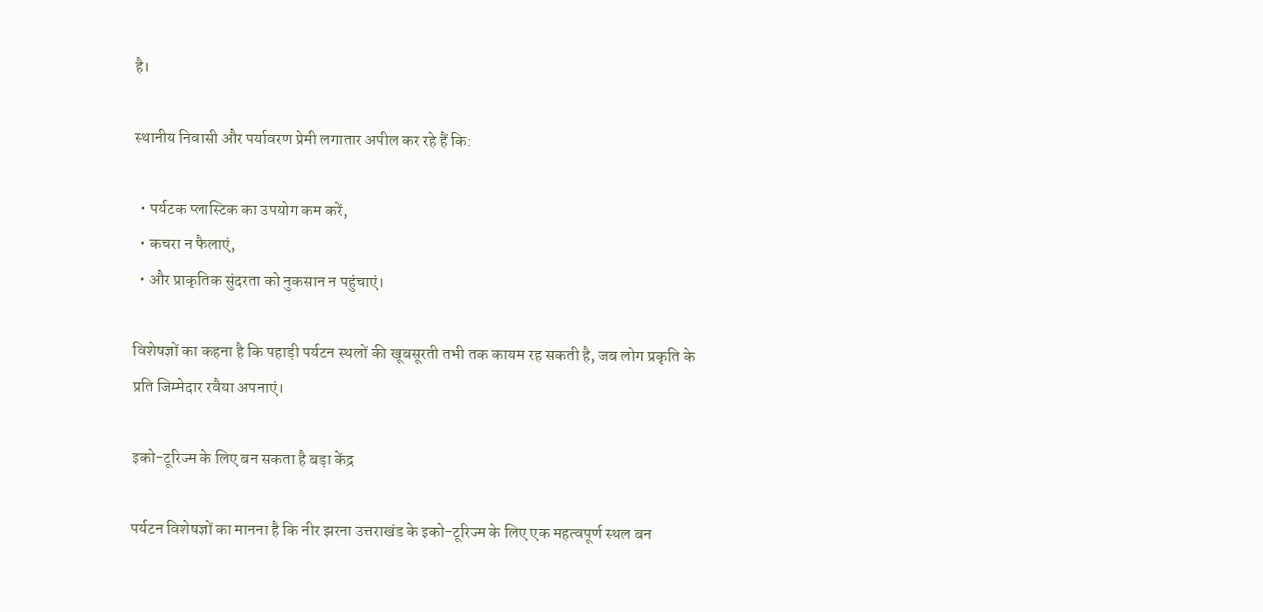है।

स्थानीय निवासी और पर्यावरण प्रेमी लगातार अपील कर रहे हैं कि:

  • पर्यटक प्लास्टिक का उपयोग कम करें,
  • कचरा न फैलाएं,
  • और प्राकृतिक सुंदरता को नुकसान न पहुंचाएं।

विशेषज्ञों का कहना है कि पहाड़ी पर्यटन स्थलों की खूबसूरती तभी तक कायम रह सकती है, जब लोग प्रकृति के प्रति जिम्मेदार रवैया अपनाएं।

इको-टूरिज्म के लिए बन सकता है बड़ा केंद्र

पर्यटन विशेषज्ञों का मानना है कि नीर झरना उत्तराखंड के इको-टूरिज्म के लिए एक महत्वपूर्ण स्थल बन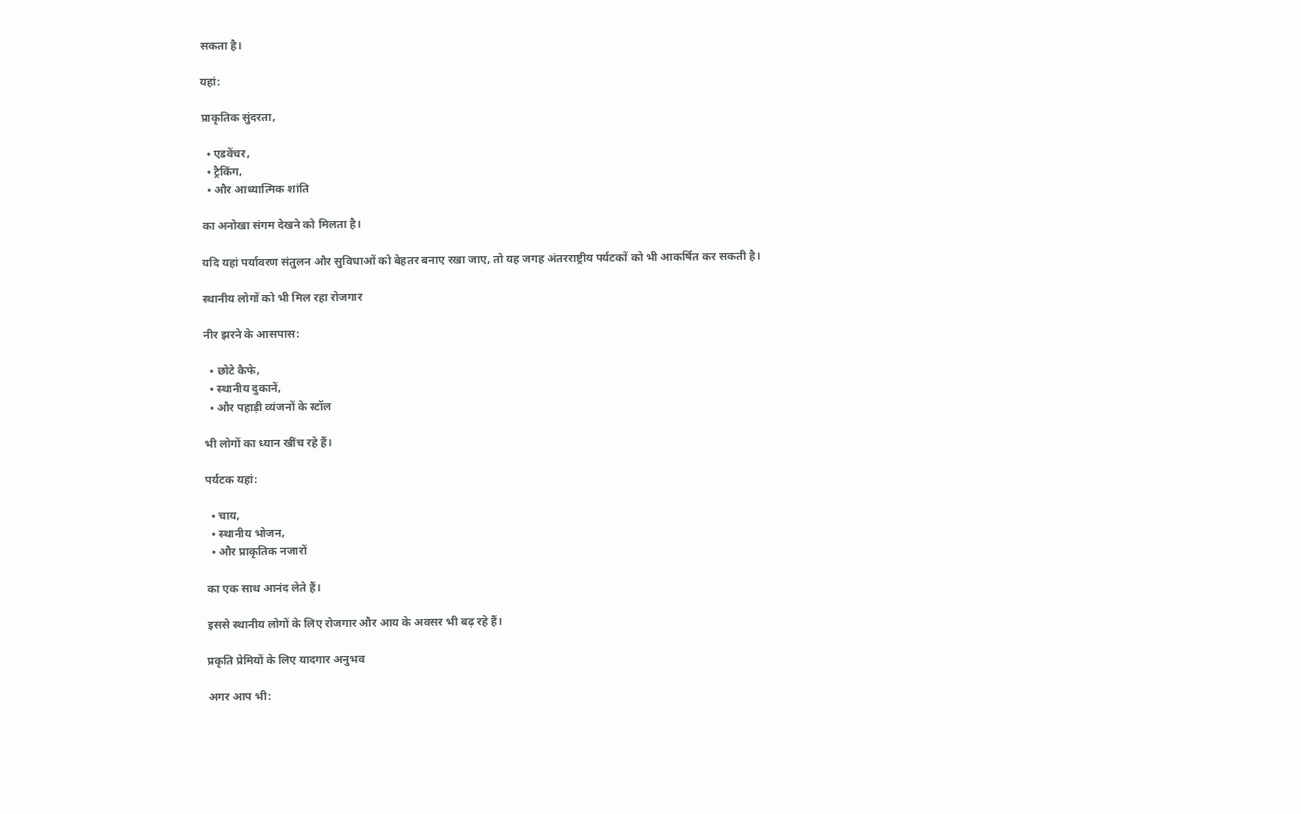सकता है।

यहां:

प्राकृतिक सुंदरता,

  • एडवेंचर,
  • ट्रैकिंग,
  • और आध्यात्मिक शांति

का अनोखा संगम देखने को मिलता है।

यदि यहां पर्यावरण संतुलन और सुविधाओं को बेहतर बनाए रखा जाए, तो यह जगह अंतरराष्ट्रीय पर्यटकों को भी आकर्षित कर सकती है।

स्थानीय लोगों को भी मिल रहा रोजगार

नीर झरने के आसपास:

  • छोटे कैफे,
  • स्थानीय दुकानें,
  • और पहाड़ी व्यंजनों के स्टॉल

भी लोगों का ध्यान खींच रहे हैं।

पर्यटक यहां:

  • चाय,
  • स्थानीय भोजन,
  • और प्राकृतिक नजारों

का एक साथ आनंद लेते हैं।

इससे स्थानीय लोगों के लिए रोजगार और आय के अवसर भी बढ़ रहे हैं।

प्रकृति प्रेमियों के लिए यादगार अनुभव

अगर आप भी: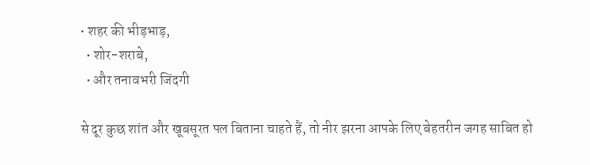• शहर की भीड़भाड़,
  • शोर-शराबे,
  • और तनावभरी जिंदगी

से दूर कुछ शांत और खूबसूरत पल बिताना चाहते हैं, तो नीर झरना आपके लिए बेहतरीन जगह साबित हो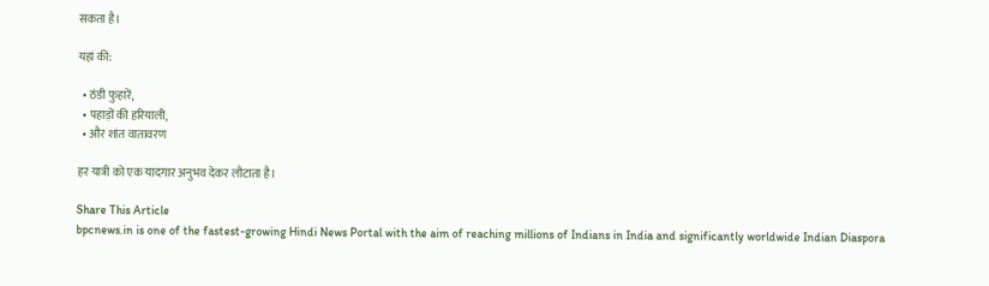सकता है।

यहां की:

  • ठंडी फुहारें,
  • पहाड़ों की हरियाली,
  • और शांत वातावरण

हर यात्री को एक यादगार अनुभव देकर लौटाता है।

Share This Article
bpcnews.in is one of the fastest-growing Hindi News Portal with the aim of reaching millions of Indians in India and significantly worldwide Indian Diaspora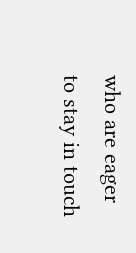who are eager to stay in touch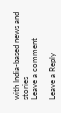with India-based news and stories
Leave a comment

Leave a Reply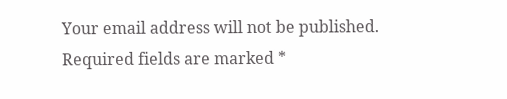Your email address will not be published. Required fields are marked *